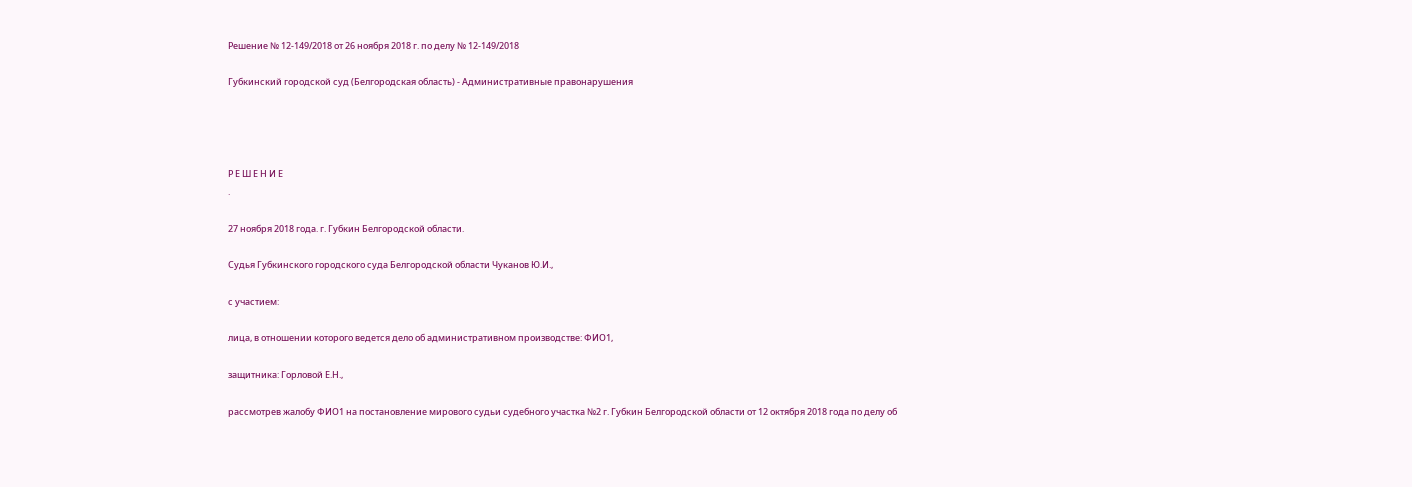Решение № 12-149/2018 от 26 ноября 2018 г. по делу № 12-149/2018

Губкинский городской суд (Белгородская область) - Административные правонарушения




Р Е Ш Е Н И Е
.

27 ноября 2018 года. г. Губкин Белгородской области.

Судья Губкинского городского суда Белгородской области Чуканов Ю.И.,

с участием:

лица, в отношении которого ведется дело об административном производстве: ФИО1,

защитника: Горловой Е.Н.,

рассмотрев жалобу ФИО1 на постановление мирового судьи судебного участка №2 г. Губкин Белгородской области от 12 октября 2018 года по делу об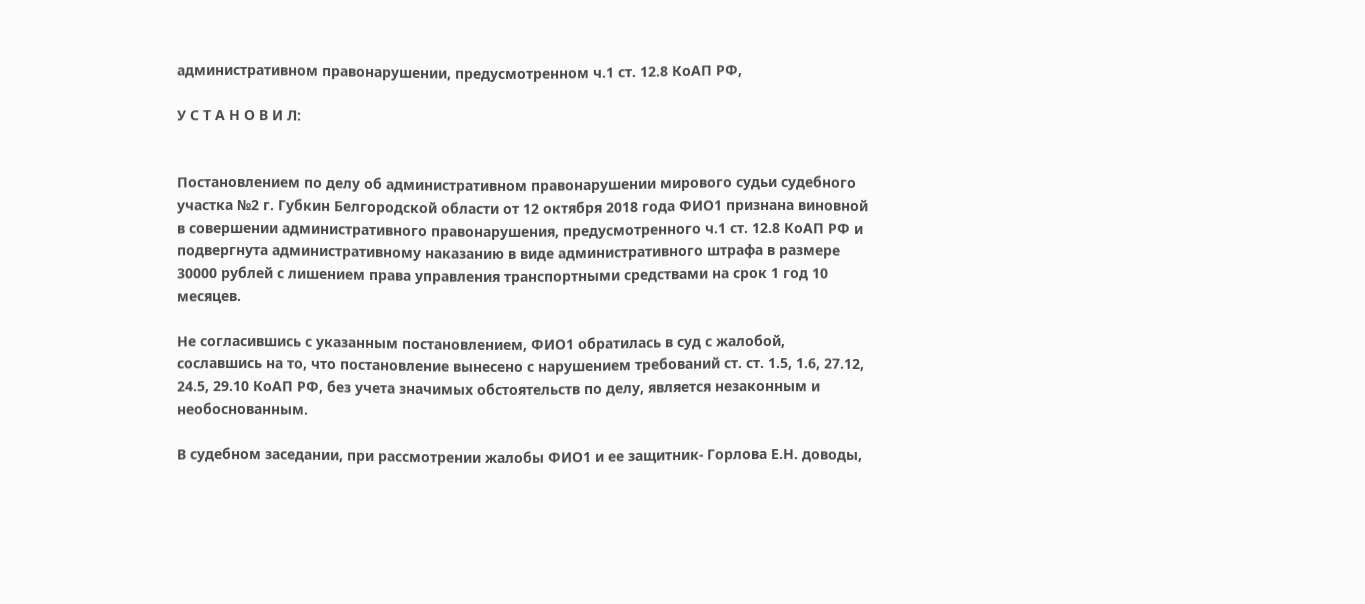административном правонарушении, предусмотренном ч.1 ст. 12.8 КоАП РФ,

У С Т А Н О В И Л:


Постановлением по делу об административном правонарушении мирового судьи судебного участка №2 г. Губкин Белгородской области от 12 октября 2018 года ФИО1 признана виновной в совершении административного правонарушения, предусмотренного ч.1 ст. 12.8 КоАП РФ и подвергнута административному наказанию в виде административного штрафа в размере 30000 рублей с лишением права управления транспортными средствами на срок 1 год 10 месяцев.

Не согласившись с указанным постановлением, ФИО1 обратилась в суд с жалобой, сославшись на то, что постановление вынесено с нарушением требований ст. ст. 1.5, 1.6, 27.12, 24.5, 29.10 КоАП РФ, без учета значимых обстоятельств по делу, является незаконным и необоснованным.

В судебном заседании, при рассмотрении жалобы ФИО1 и ее защитник- Горлова Е.Н. доводы,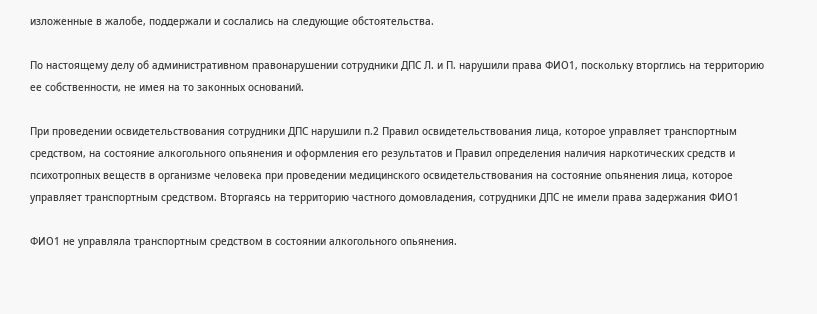изложенные в жалобе, поддержали и сослались на следующие обстоятельства.

По настоящему делу об административном правонарушении сотрудники ДПС Л. и П. нарушили права ФИО1, поскольку вторглись на территорию ее собственности, не имея на то законных оснований.

При проведении освидетельствования сотрудники ДПС нарушили п.2 Правил освидетельствования лица, которое управляет транспортным средством, на состояние алкогольного опьянения и оформления его результатов и Правил определения наличия наркотических средств и психотропных веществ в организме человека при проведении медицинского освидетельствования на состояние опьянения лица, которое управляет транспортным средством. Вторгаясь на территорию частного домовладения, сотрудники ДПС не имели права задержания ФИО1

ФИО1 не управляла транспортным средством в состоянии алкогольного опьянения.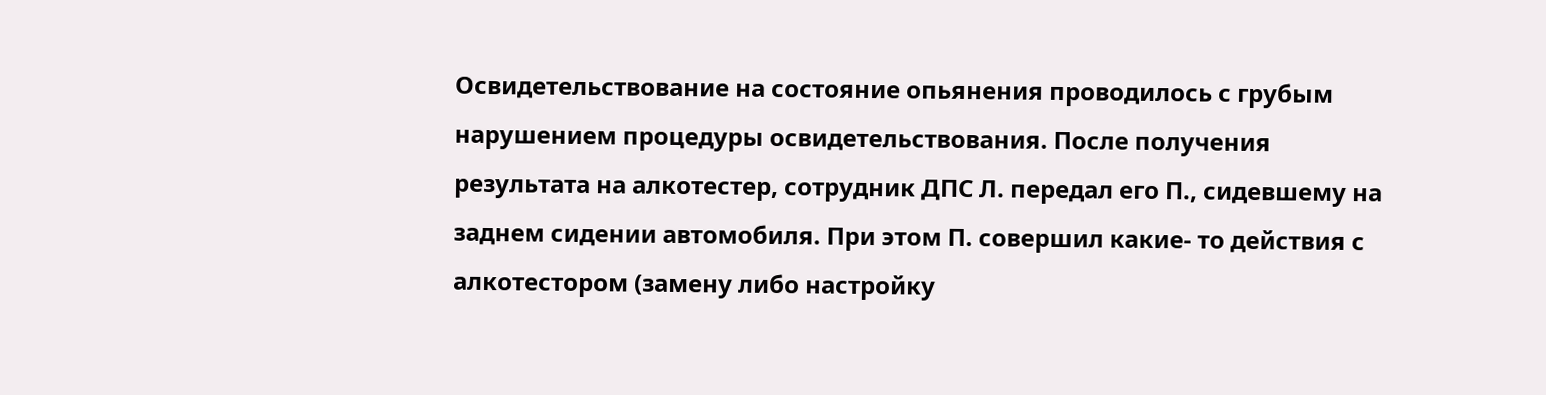Освидетельствование на состояние опьянения проводилось с грубым нарушением процедуры освидетельствования. После получения результата на алкотестер, сотрудник ДПС Л. передал его П., сидевшему на заднем сидении автомобиля. При этом П. совершил какие- то действия с алкотестором (замену либо настройку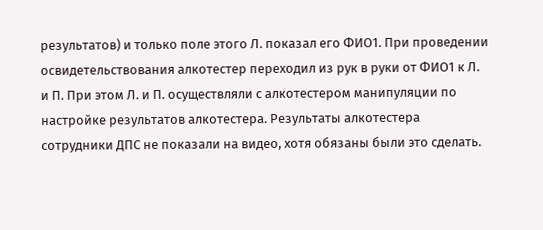результатов) и только поле этого Л. показал его ФИО1. При проведении освидетельствования алкотестер переходил из рук в руки от ФИО1 к Л. и П. При этом Л. и П. осуществляли с алкотестером манипуляции по настройке результатов алкотестера. Результаты алкотестера сотрудники ДПС не показали на видео, хотя обязаны были это сделать.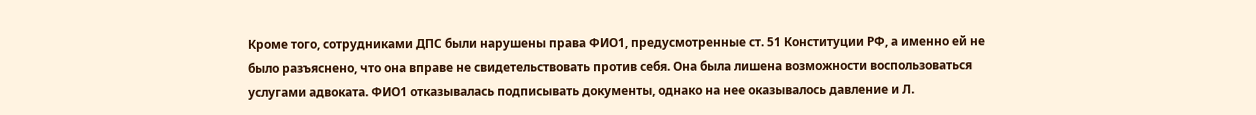Кроме того, сотрудниками ДПС были нарушены права ФИО1, предусмотренные ст. 51 Конституции РФ, а именно ей не было разъяснено, что она вправе не свидетельствовать против себя. Она была лишена возможности воспользоваться услугами адвоката. ФИО1 отказывалась подписывать документы, однако на нее оказывалось давление и Л.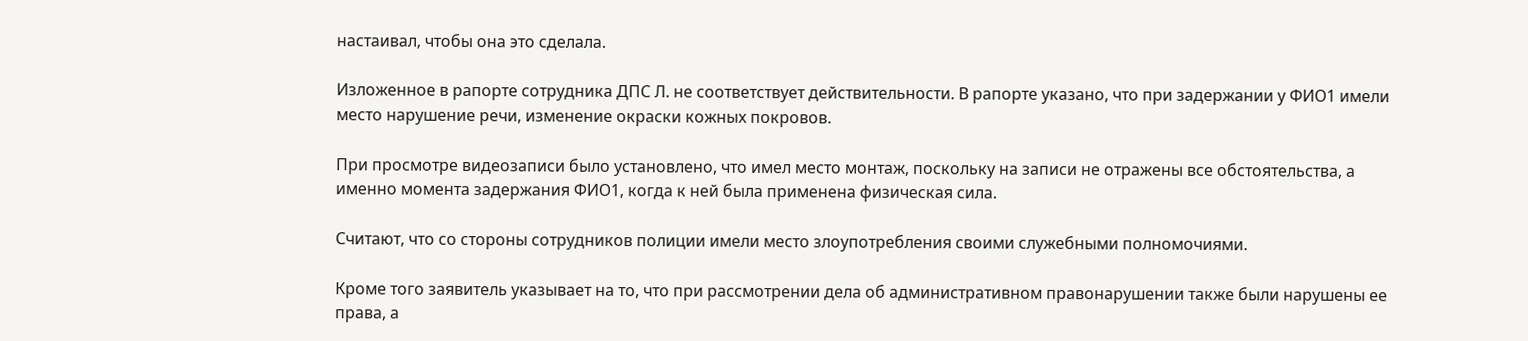настаивал, чтобы она это сделала.

Изложенное в рапорте сотрудника ДПС Л. не соответствует действительности. В рапорте указано, что при задержании у ФИО1 имели место нарушение речи, изменение окраски кожных покровов.

При просмотре видеозаписи было установлено, что имел место монтаж, поскольку на записи не отражены все обстоятельства, а именно момента задержания ФИО1, когда к ней была применена физическая сила.

Считают, что со стороны сотрудников полиции имели место злоупотребления своими служебными полномочиями.

Кроме того заявитель указывает на то, что при рассмотрении дела об административном правонарушении также были нарушены ее права, а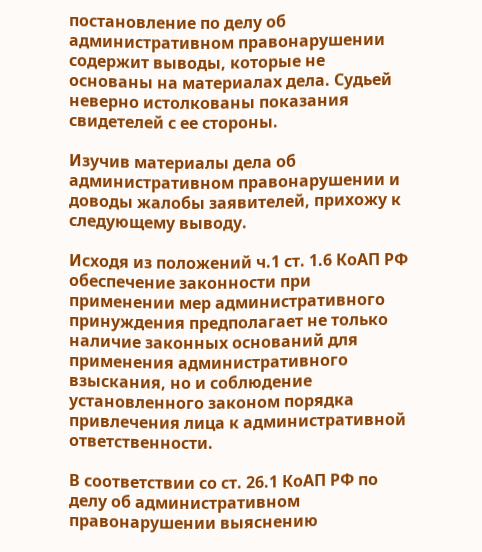постановление по делу об административном правонарушении содержит выводы, которые не основаны на материалах дела. Судьей неверно истолкованы показания свидетелей с ее стороны.

Изучив материалы дела об административном правонарушении и доводы жалобы заявителей, прихожу к следующему выводу.

Исходя из положений ч.1 ст. 1.6 КоАП РФ обеспечение законности при применении мер административного принуждения предполагает не только наличие законных оснований для применения административного взыскания, но и соблюдение установленного законом порядка привлечения лица к административной ответственности.

В соответствии со ст. 26.1 КоАП РФ по делу об административном правонарушении выяснению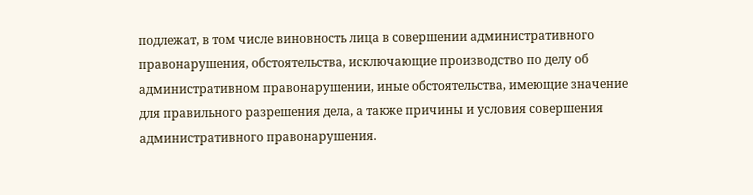подлежат, в том числе виновность лица в совершении административного правонарушения, обстоятельства, исключающие производство по делу об административном правонарушении, иные обстоятельства, имеющие значение для правильного разрешения дела, а также причины и условия совершения административного правонарушения.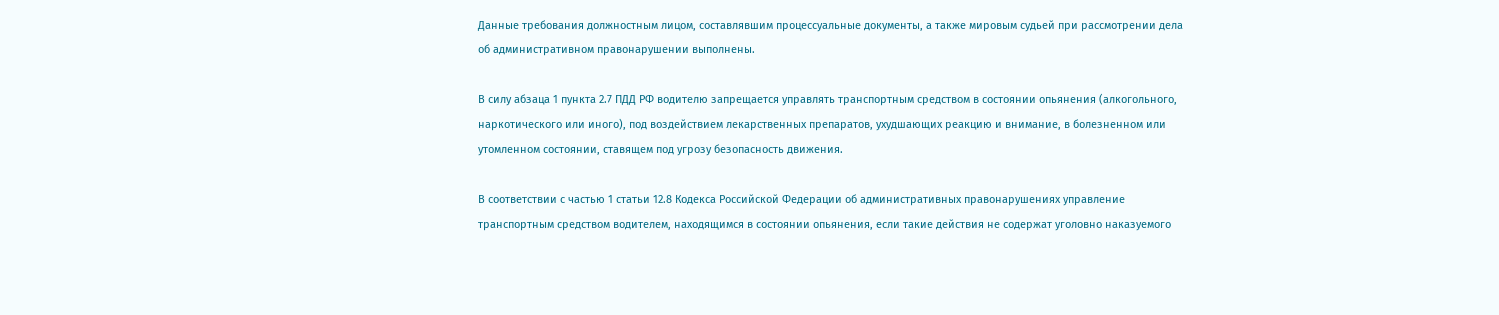Данные требования должностным лицом, составлявшим процессуальные документы, а также мировым судьей при рассмотрении дела об административном правонарушении выполнены.

В силу абзаца 1 пункта 2.7 ПДД РФ водителю запрещается управлять транспортным средством в состоянии опьянения (алкогольного, наркотического или иного), под воздействием лекарственных препаратов, ухудшающих реакцию и внимание, в болезненном или утомленном состоянии, ставящем под угрозу безопасность движения.

В соответствии с частью 1 статьи 12.8 Кодекса Российской Федерации об административных правонарушениях управление транспортным средством водителем, находящимся в состоянии опьянения, если такие действия не содержат уголовно наказуемого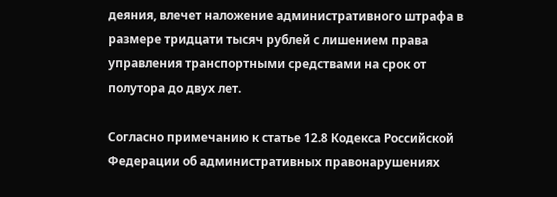деяния, влечет наложение административного штрафа в размере тридцати тысяч рублей с лишением права управления транспортными средствами на срок от полутора до двух лет.

Согласно примечанию к статье 12.8 Кодекса Российской Федерации об административных правонарушениях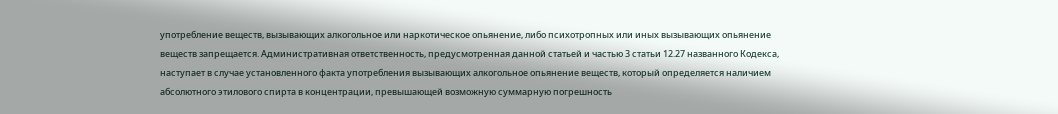употребление веществ, вызывающих алкогольное или наркотическое опьянение, либо психотропных или иных вызывающих опьянение веществ запрещается. Административная ответственность, предусмотренная данной статьей и частью 3 статьи 12.27 названного Кодекса, наступает в случае установленного факта употребления вызывающих алкогольное опьянение веществ, который определяется наличием абсолютного этилового спирта в концентрации, превышающей возможную суммарную погрешность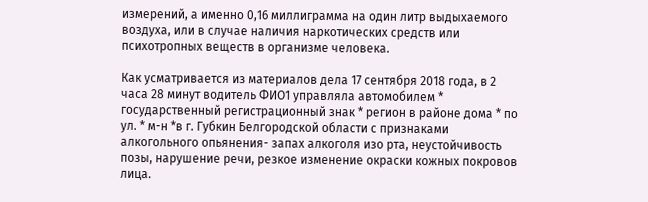измерений, а именно 0,16 миллиграмма на один литр выдыхаемого воздуха, или в случае наличия наркотических средств или психотропных веществ в организме человека.

Как усматривается из материалов дела 17 сентября 2018 года, в 2 часа 28 минут водитель ФИО1 управляла автомобилем * государственный регистрационный знак * регион в районе дома * по ул. * м-н *в г. Губкин Белгородской области с признаками алкогольного опьянения- запах алкоголя изо рта, неустойчивость позы, нарушение речи, резкое изменение окраски кожных покровов лица.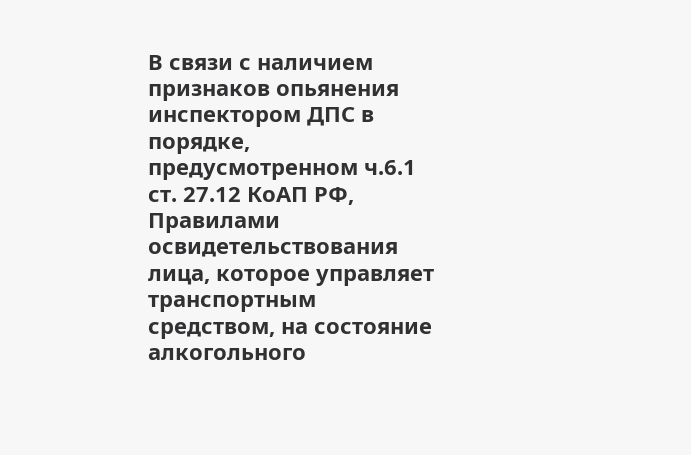В связи с наличием признаков опьянения инспектором ДПС в порядке, предусмотренном ч.6.1 ст. 27.12 КоАП РФ, Правилами освидетельствования лица, которое управляет транспортным средством, на состояние алкогольного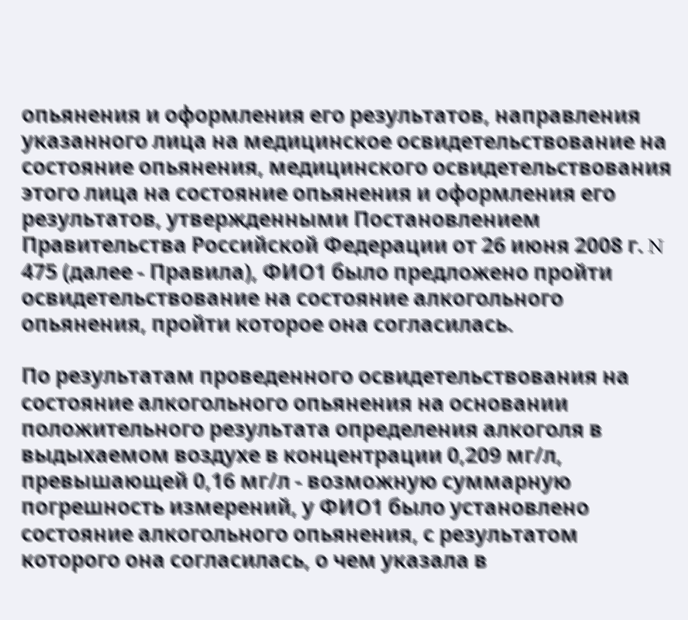опьянения и оформления его результатов, направления указанного лица на медицинское освидетельствование на состояние опьянения, медицинского освидетельствования этого лица на состояние опьянения и оформления его результатов, утвержденными Постановлением Правительства Российской Федерации от 26 июня 2008 г. N 475 (далее - Правила), ФИО1 было предложено пройти освидетельствование на состояние алкогольного опьянения, пройти которое она согласилась.

По результатам проведенного освидетельствования на состояние алкогольного опьянения на основании положительного результата определения алкоголя в выдыхаемом воздухе в концентрации 0,209 мг/л, превышающей 0,16 мг/л - возможную суммарную погрешность измерений, у ФИО1 было установлено состояние алкогольного опьянения, с результатом которого она согласилась, о чем указала в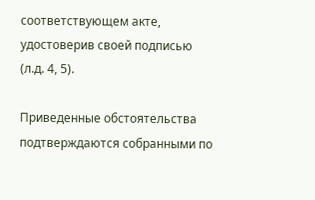соответствующем акте, удостоверив своей подписью (л.д. 4, 5).

Приведенные обстоятельства подтверждаются собранными по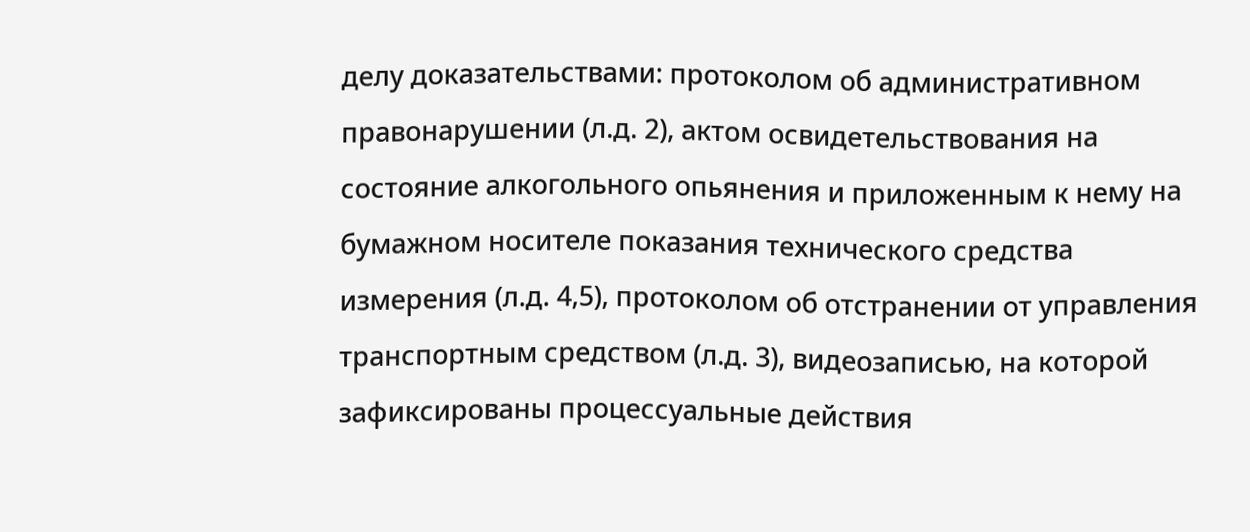делу доказательствами: протоколом об административном правонарушении (л.д. 2), актом освидетельствования на состояние алкогольного опьянения и приложенным к нему на бумажном носителе показания технического средства измерения (л.д. 4,5), протоколом об отстранении от управления транспортным средством (л.д. 3), видеозаписью, на которой зафиксированы процессуальные действия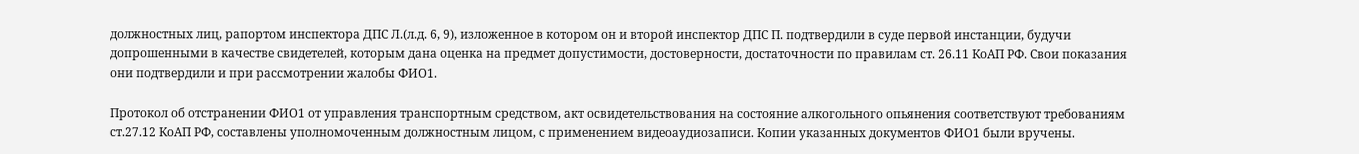должностных лиц, рапортом инспектора ДПС Л.(л.д. 6, 9), изложенное в котором он и второй инспектор ДПС П. подтвердили в суде первой инстанции, будучи допрошенными в качестве свидетелей, которым дана оценка на предмет допустимости, достоверности, достаточности по правилам ст. 26.11 КоАП РФ. Свои показания они подтвердили и при рассмотрении жалобы ФИО1.

Протокол об отстранении ФИО1 от управления транспортным средством, акт освидетельствования на состояние алкогольного опьянения соответствуют требованиям ст.27.12 КоАП РФ, составлены уполномоченным должностным лицом, с применением видеоаудиозаписи. Копии указанных документов ФИО1 были вручены.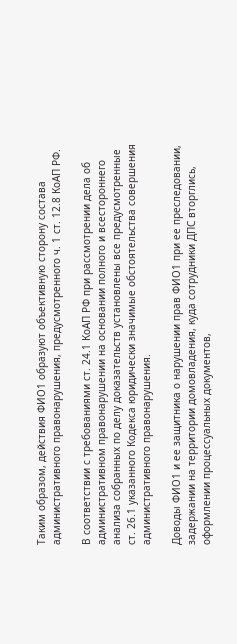Таким образом, действия ФИО1 образуют объективную сторону состава административного правонарушения, предусмотренного ч. 1 ст. 12.8 КоАП РФ.

В соответствии с требованиями ст. 24.1 КоАП РФ при рассмотрении дела об административном правонарушении на основании полного и всестороннего анализа собранных по делу доказательств установлены все предусмотренные ст. 26.1 указанного Кодекса юридически значимые обстоятельства совершения административного правонарушения.

Доводы ФИО1 и ее защитника о нарушении прав ФИО1 при ее преследовании, задержании на территории домовладения, куда сотрудники ДПС вторглись, оформлении процессуальных документов,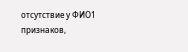отсутствие у ФИО1 признаков,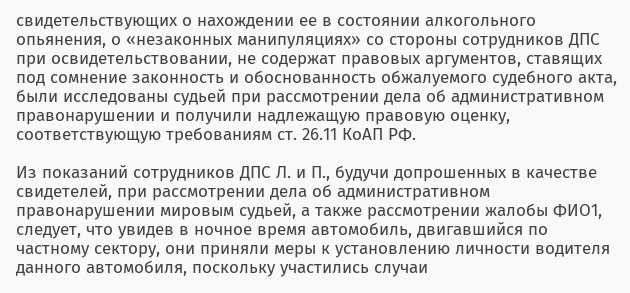свидетельствующих о нахождении ее в состоянии алкогольного опьянения, о «незаконных манипуляциях» со стороны сотрудников ДПС при освидетельствовании, не содержат правовых аргументов, ставящих под сомнение законность и обоснованность обжалуемого судебного акта, были исследованы судьей при рассмотрении дела об административном правонарушении и получили надлежащую правовую оценку, соответствующую требованиям ст. 26.11 КоАП РФ.

Из показаний сотрудников ДПС Л. и П., будучи допрошенных в качестве свидетелей, при рассмотрении дела об административном правонарушении мировым судьей, а также рассмотрении жалобы ФИО1, следует, что увидев в ночное время автомобиль, двигавшийся по частному сектору, они приняли меры к установлению личности водителя данного автомобиля, поскольку участились случаи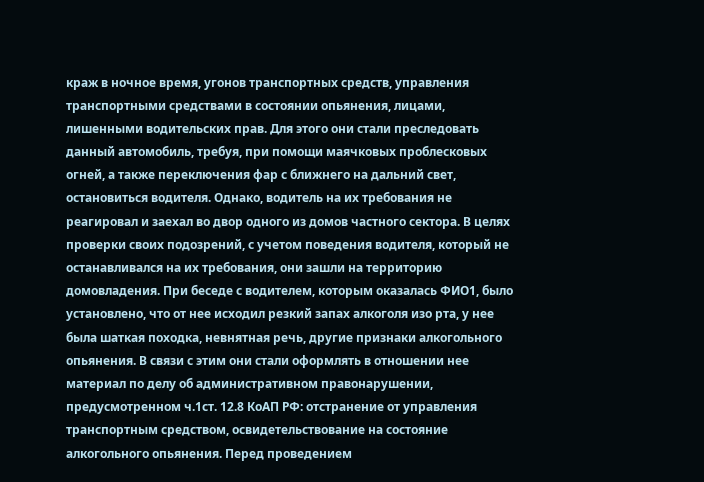краж в ночное время, угонов транспортных средств, управления транспортными средствами в состоянии опьянения, лицами, лишенными водительских прав. Для этого они стали преследовать данный автомобиль, требуя, при помощи маячковых проблесковых огней, а также переключения фар с ближнего на дальний свет, остановиться водителя. Однако, водитель на их требования не реагировал и заехал во двор одного из домов частного сектора. В целях проверки своих подозрений, с учетом поведения водителя, который не останавливался на их требования, они зашли на территорию домовладения. При беседе с водителем, которым оказалась ФИО1, было установлено, что от нее исходил резкий запах алкоголя изо рта, у нее была шаткая походка, невнятная речь, другие признаки алкогольного опьянения. В связи с этим они стали оформлять в отношении нее материал по делу об административном правонарушении, предусмотренном ч.1ст. 12.8 КоАП РФ: отстранение от управления транспортным средством, освидетельствование на состояние алкогольного опьянения. Перед проведением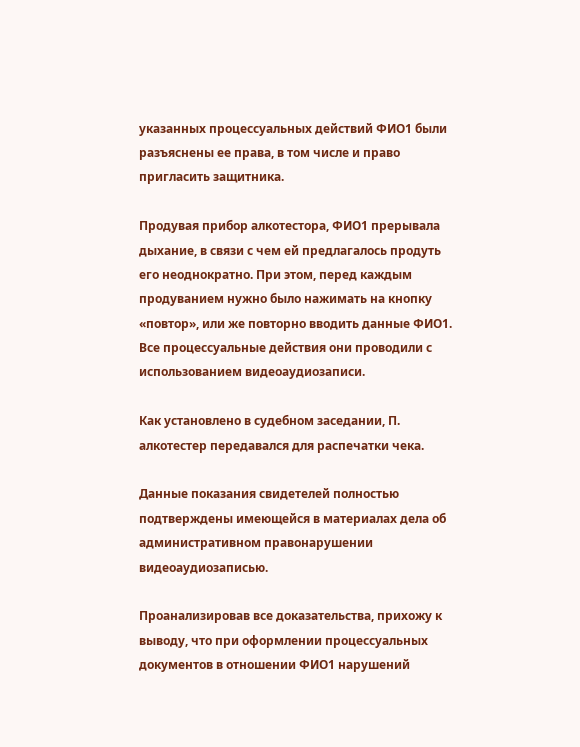указанных процессуальных действий ФИО1 были разъяснены ее права, в том числе и право пригласить защитника.

Продувая прибор алкотестора, ФИО1 прерывала дыхание, в связи с чем ей предлагалось продуть его неоднократно. При этом, перед каждым продуванием нужно было нажимать на кнопку «повтор», или же повторно вводить данные ФИО1. Все процессуальные действия они проводили с использованием видеоаудиозаписи.

Как установлено в судебном заседании, П. алкотестер передавался для распечатки чека.

Данные показания свидетелей полностью подтверждены имеющейся в материалах дела об административном правонарушении видеоаудиозаписью.

Проанализировав все доказательства, прихожу к выводу, что при оформлении процессуальных документов в отношении ФИО1 нарушений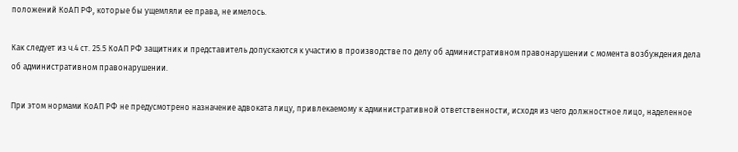положений КоАП РФ, которые бы ущемляли ее права, не имелось.

Как следует из ч.4 ст. 25.5 КоАП РФ защитник и представитель допускаются к участию в производстве по делу об административном правонарушении с момента возбуждения дела об административном правонарушении.

При этом нормами КоАП РФ не предусмотрено назначение адвоката лицу, привлекаемому к административной ответственности, исходя из чего должностное лицо, наделенное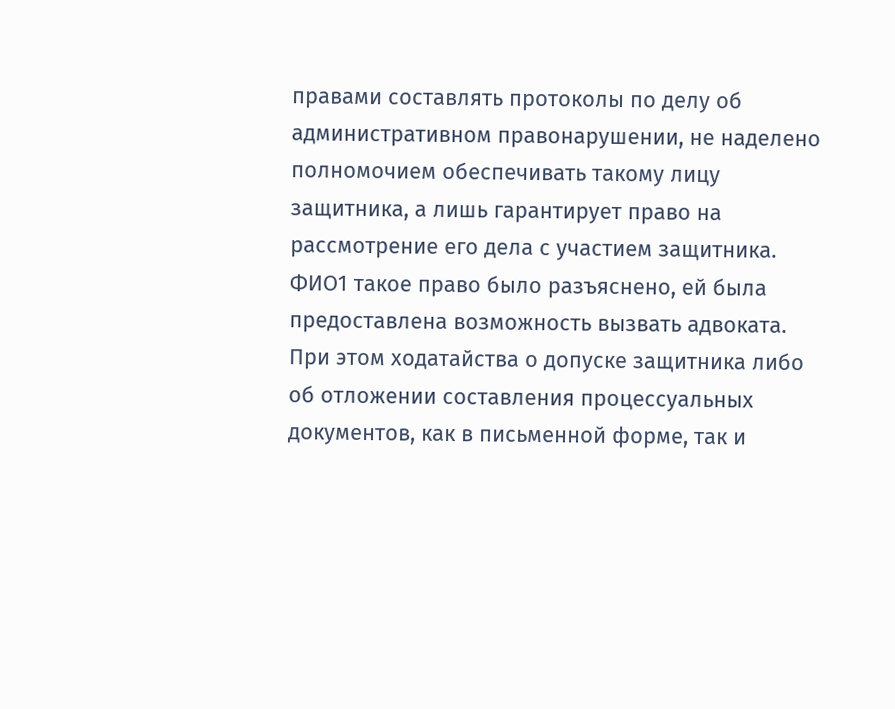правами составлять протоколы по делу об административном правонарушении, не наделено полномочием обеспечивать такому лицу защитника, а лишь гарантирует право на рассмотрение его дела с участием защитника. ФИО1 такое право было разъяснено, ей была предоставлена возможность вызвать адвоката. При этом ходатайства о допуске защитника либо об отложении составления процессуальных документов, как в письменной форме, так и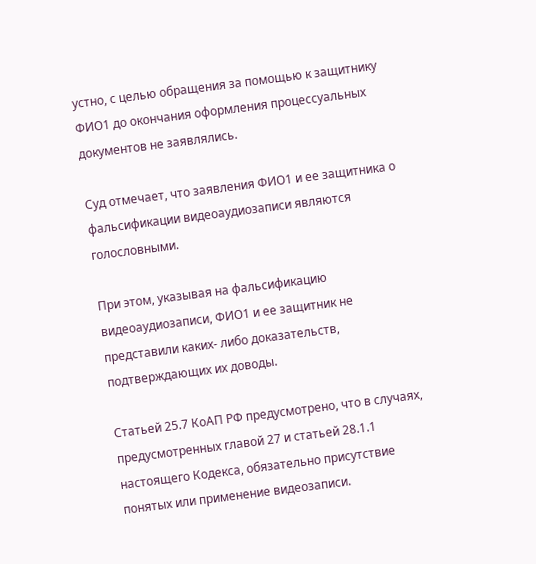устно, с целью обращения за помощью к защитнику ФИО1 до окончания оформления процессуальных документов не заявлялись.

Суд отмечает, что заявления ФИО1 и ее защитника о фальсификации видеоаудиозаписи являются голословными.

При этом, указывая на фальсификацию видеоаудиозаписи, ФИО1 и ее защитник не представили каких- либо доказательств, подтверждающих их доводы.

Статьей 25.7 КоАП РФ предусмотрено, что в случаях, предусмотренных главой 27 и статьей 28.1.1 настоящего Кодекса, обязательно присутствие понятых или применение видеозаписи.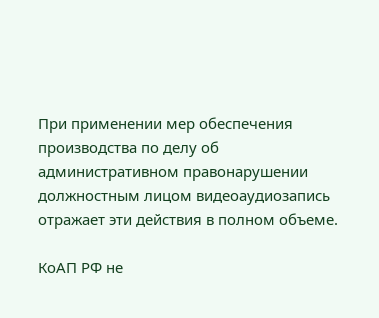При применении мер обеспечения производства по делу об административном правонарушении должностным лицом видеоаудиозапись отражает эти действия в полном объеме.

КоАП РФ не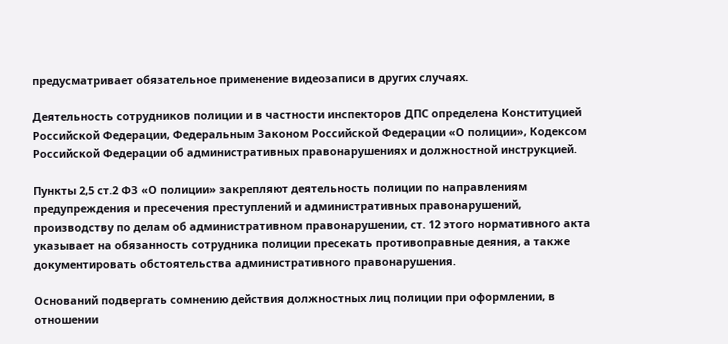предусматривает обязательное применение видеозаписи в других случаях.

Деятельность сотрудников полиции и в частности инспекторов ДПС определена Конституцией Российской Федерации, Федеральным Законом Российской Федерации «О полиции», Кодексом Российской Федерации об административных правонарушениях и должностной инструкцией.

Пункты 2,5 ст.2 ФЗ «О полиции» закрепляют деятельность полиции по направлениям предупреждения и пресечения преступлений и административных правонарушений, производству по делам об административном правонарушении, ст. 12 этого нормативного акта указывает на обязанность сотрудника полиции пресекать противоправные деяния, а также документировать обстоятельства административного правонарушения.

Оснований подвергать сомнению действия должностных лиц полиции при оформлении, в отношении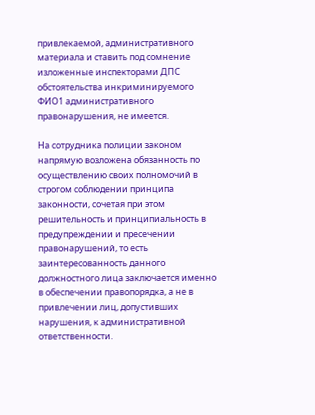привлекаемой, административного материала и ставить под сомнение изложенные инспекторами ДПС обстоятельства инкриминируемого ФИО1 административного правонарушения, не имеется.

На сотрудника полиции законом напрямую возложена обязанность по осуществлению своих полномочий в строгом соблюдении принципа законности, сочетая при этом решительность и принципиальность в предупреждении и пресечении правонарушений, то есть заинтересованность данного должностного лица заключается именно в обеспечении правопорядка, а не в привлечении лиц, допустивших нарушения, к административной ответственности.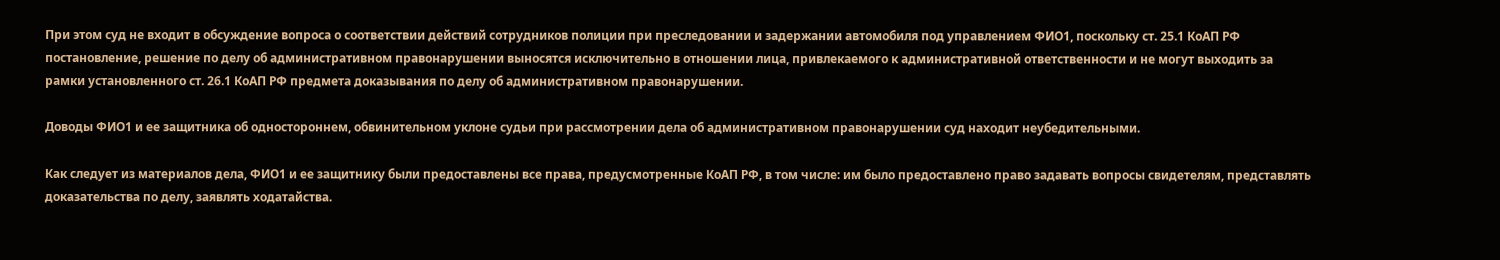При этом суд не входит в обсуждение вопроса о соответствии действий сотрудников полиции при преследовании и задержании автомобиля под управлением ФИО1, поскольку ст. 25.1 КоАП РФ постановление, решение по делу об административном правонарушении выносятся исключительно в отношении лица, привлекаемого к административной ответственности и не могут выходить за рамки установленного ст. 26.1 КоАП РФ предмета доказывания по делу об административном правонарушении.

Доводы ФИО1 и ее защитника об одностороннем, обвинительном уклоне судьи при рассмотрении дела об административном правонарушении суд находит неубедительными.

Как следует из материалов дела, ФИО1 и ее защитнику были предоставлены все права, предусмотренные КоАП РФ, в том числе: им было предоставлено право задавать вопросы свидетелям, представлять доказательства по делу, заявлять ходатайства.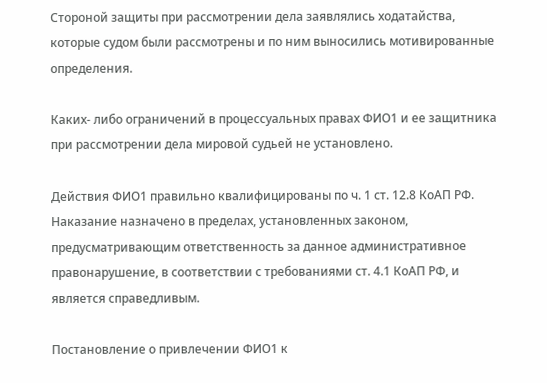Стороной защиты при рассмотрении дела заявлялись ходатайства, которые судом были рассмотрены и по ним выносились мотивированные определения.

Каких- либо ограничений в процессуальных правах ФИО1 и ее защитника при рассмотрении дела мировой судьей не установлено.

Действия ФИО1 правильно квалифицированы по ч. 1 ст. 12.8 КоАП РФ. Наказание назначено в пределах, установленных законом, предусматривающим ответственность за данное административное правонарушение, в соответствии с требованиями ст. 4.1 КоАП РФ, и является справедливым.

Постановление о привлечении ФИО1 к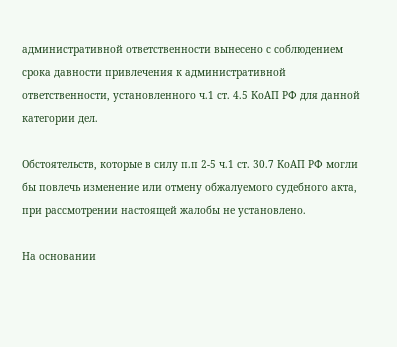административной ответственности вынесено с соблюдением срока давности привлечения к административной ответственности, установленного ч.1 ст. 4.5 КоАП РФ для данной категории дел.

Обстоятельств, которые в силу п.п 2-5 ч.1 ст. 30.7 КоАП РФ могли бы повлечь изменение или отмену обжалуемого судебного акта, при рассмотрении настоящей жалобы не установлено.

На основании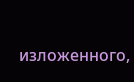изложенного,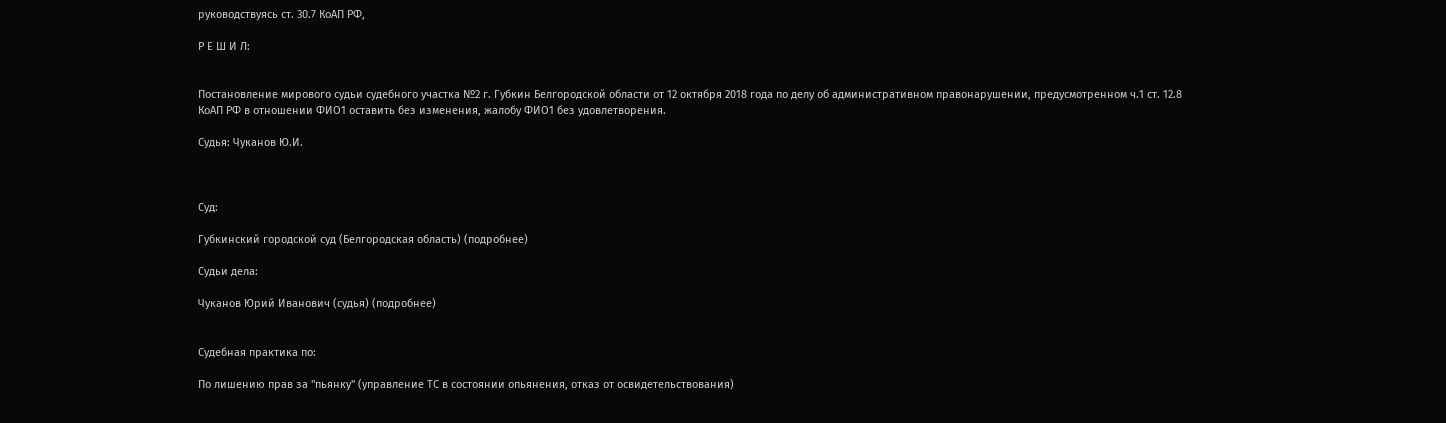руководствуясь ст. 30.7 КоАП РФ,

Р Е Ш И Л:


Постановление мирового судьи судебного участка №2 г. Губкин Белгородской области от 12 октября 2018 года по делу об административном правонарушении, предусмотренном ч.1 ст. 12.8 КоАП РФ в отношении ФИО1 оставить без изменения, жалобу ФИО1 без удовлетворения.

Судья: Чуканов Ю.И.



Суд:

Губкинский городской суд (Белгородская область) (подробнее)

Судьи дела:

Чуканов Юрий Иванович (судья) (подробнее)


Судебная практика по:

По лишению прав за "пьянку" (управление ТС в состоянии опьянения, отказ от освидетельствования)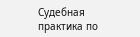Судебная практика по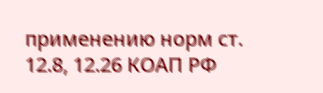применению норм ст. 12.8, 12.26 КОАП РФ